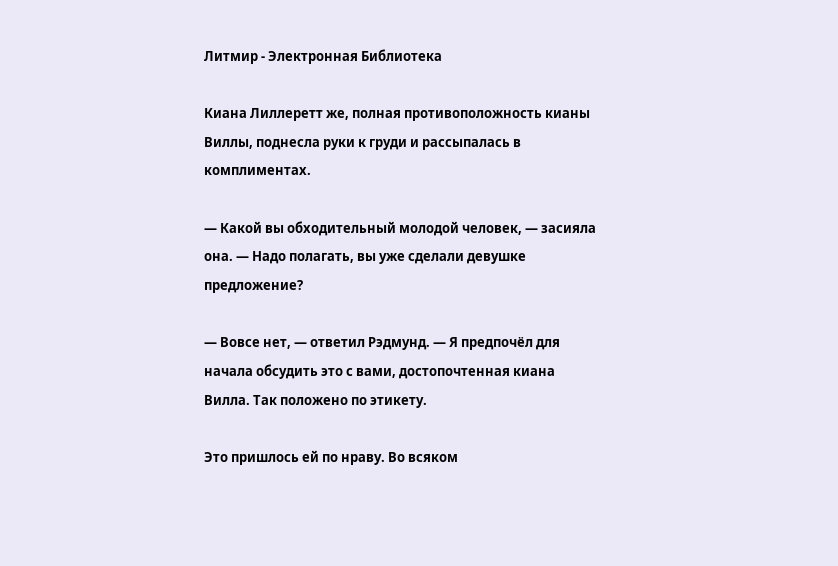Литмир - Электронная Библиотека

Киана Лиллеретт же, полная противоположность кианы Виллы, поднесла руки к груди и рассыпалась в комплиментах.

— Какой вы обходительный молодой человек, — засияла она. — Надо полагать, вы уже сделали девушке предложение?

— Вовсе нет, — ответил Рэдмунд. — Я предпочёл для начала обсудить это с вами, достопочтенная киана Вилла. Так положено по этикету.

Это пришлось ей по нраву. Во всяком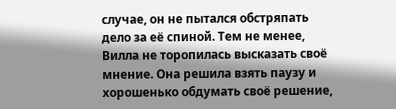случае, он не пытался обстряпать дело за её спиной. Тем не менее, Вилла не торопилась высказать своё мнение. Она решила взять паузу и хорошенько обдумать своё решение,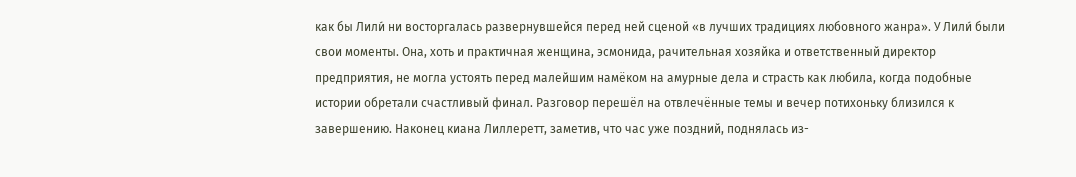как бы Лили́ ни восторгалась развернувшейся перед ней сценой «в лучших традициях любовного жанра». У Лили́ были свои моменты. Она, хоть и практичная женщина, эсмонида, рачительная хозяйка и ответственный директор предприятия, не могла устоять перед малейшим намёком на амурные дела и страсть как любила, когда подобные истории обретали счастливый финал. Разговор перешёл на отвлечённые темы и вечер потихоньку близился к завершению. Наконец киана Лиллеретт, заметив, что час уже поздний, поднялась из-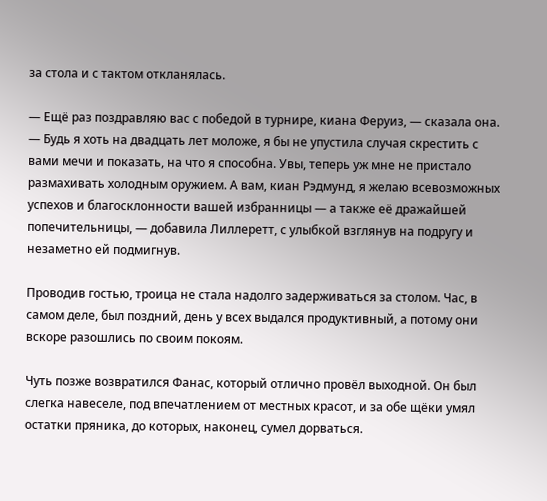за стола и с тактом откланялась.

— Ещё раз поздравляю вас с победой в турнире, киана Феруиз, — сказала она. — Будь я хоть на двадцать лет моложе, я бы не упустила случая скрестить с вами мечи и показать, на что я способна. Увы, теперь уж мне не пристало размахивать холодным оружием. А вам, киан Рэдмунд, я желаю всевозможных успехов и благосклонности вашей избранницы — а также её дражайшей попечительницы, — добавила Лиллеретт, с улыбкой взглянув на подругу и незаметно ей подмигнув.

Проводив гостью, троица не стала надолго задерживаться за столом. Час, в самом деле, был поздний, день у всех выдался продуктивный, а потому они вскоре разошлись по своим покоям.

Чуть позже возвратился Фанас, который отлично провёл выходной. Он был слегка навеселе, под впечатлением от местных красот, и за обе щёки умял остатки пряника, до которых, наконец, сумел дорваться.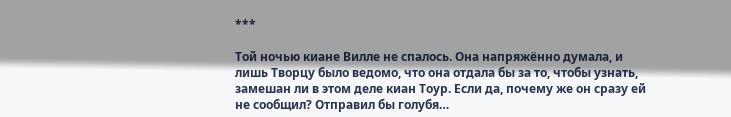***

Той ночью киане Вилле не спалось. Она напряжённо думала, и лишь Творцу было ведомо, что она отдала бы за то, чтобы узнать, замешан ли в этом деле киан Тоур. Если да, почему же он сразу ей не сообщил? Отправил бы голубя…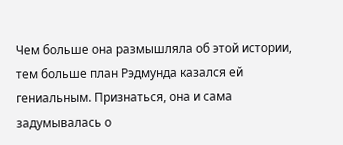Чем больше она размышляла об этой истории, тем больше план Рэдмунда казался ей гениальным. Признаться, она и сама задумывалась о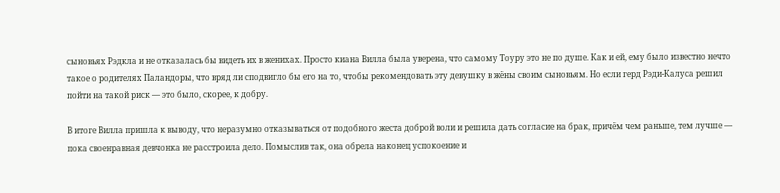сыновьях Рэдкла и не отказалась бы видеть их в женихах. Просто киана Вилла была уверена, что самому Тоуру это не по душе. Как и ей, ему было известно нечто такое о родителях Паландоры, что вряд ли сподвигло бы его на то, чтобы рекомендовать эту девушку в жёны своим сыновьям. Но если герд Рэди-Калуса решил пойти на такой риск — это было, скорее, к добру.

В итоге Вилла пришла к выводу, что неразумно отказываться от подобного жеста доброй воли и решила дать согласие на брак, причём чем раньше, тем лучше — пока своенравная девчонка не расстроила дело. Помыслив так, она обрела наконец успокоение и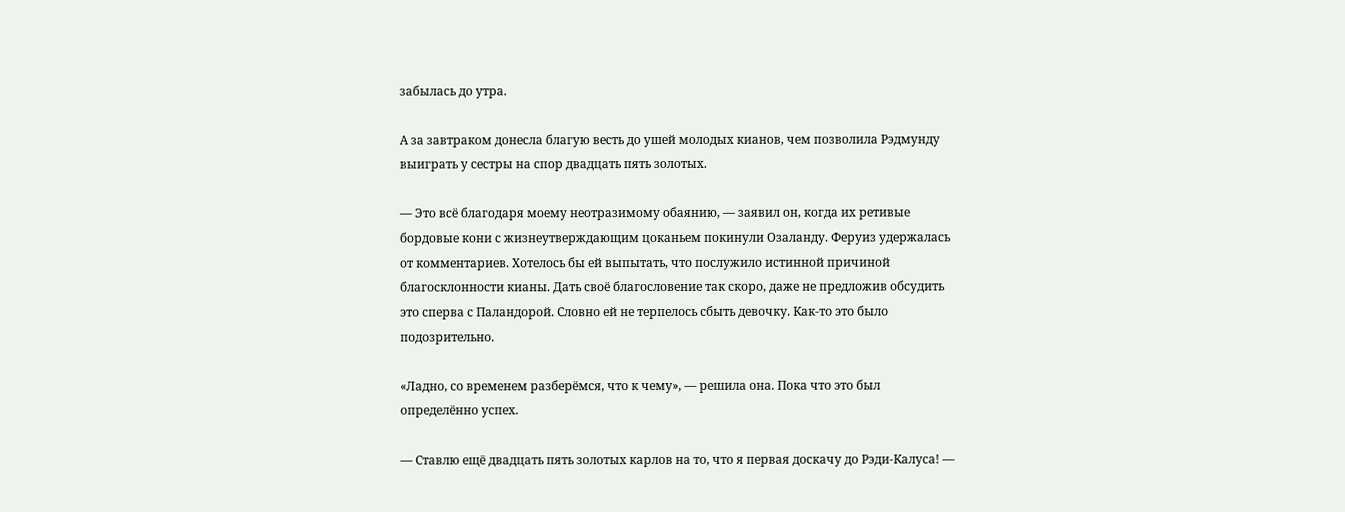забылась до утра.

А за завтраком донесла благую весть до ушей молодых кианов, чем позволила Рэдмунду выиграть у сестры на спор двадцать пять золотых.

— Это всё благодаря моему неотразимому обаянию, — заявил он, когда их ретивые бордовые кони с жизнеутверждающим цоканьем покинули Озаланду. Феруиз удержалась от комментариев. Хотелось бы ей выпытать, что послужило истинной причиной благосклонности кианы. Дать своё благословение так скоро, даже не предложив обсудить это сперва с Паландорой. Словно ей не терпелось сбыть девочку. Как-то это было подозрительно.

«Ладно, со временем разберёмся, что к чему», — решила она. Пока что это был определённо успех.

— Ставлю ещё двадцать пять золотых карлов на то, что я первая доскачу до Рэди-Калуса! —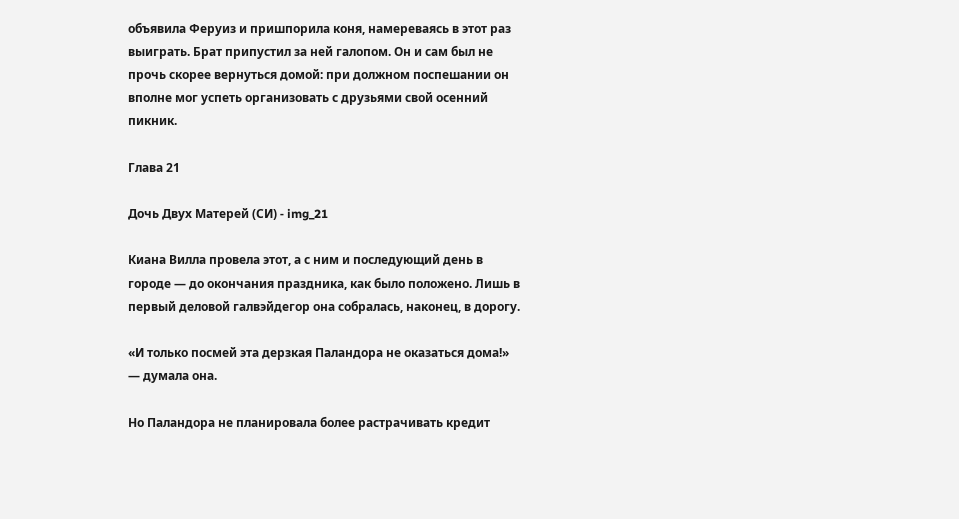объявила Феруиз и пришпорила коня, намереваясь в этот раз выиграть. Брат припустил за ней галопом. Он и сам был не прочь скорее вернуться домой: при должном поспешании он вполне мог успеть организовать с друзьями свой осенний пикник.

Глава 21

Дочь Двух Матерей (СИ) - img_21

Киана Вилла провела этот, а с ним и последующий день в городе — до окончания праздника, как было положено. Лишь в первый деловой галвэйдегор она собралась, наконец, в дорогу.

«И только посмей эта дерзкая Паландора не оказаться дома!» — думала она.

Но Паландора не планировала более растрачивать кредит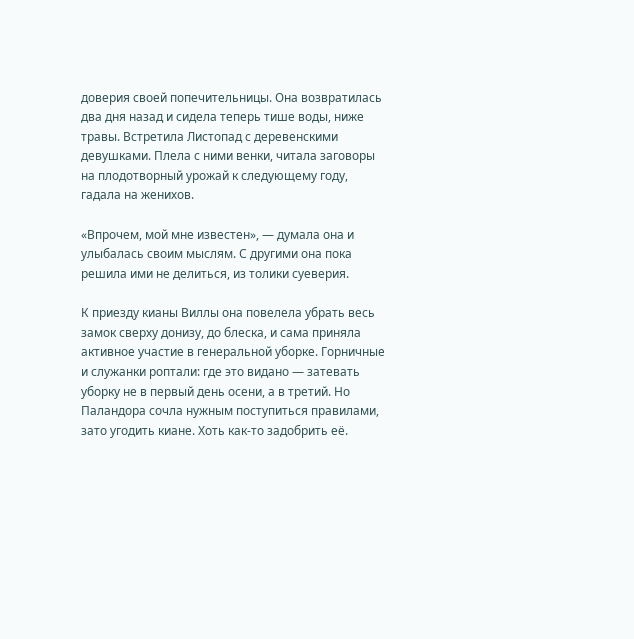доверия своей попечительницы. Она возвратилась два дня назад и сидела теперь тише воды, ниже травы. Встретила Листопад с деревенскими девушками. Плела с ними венки, читала заговоры на плодотворный урожай к следующему году, гадала на женихов.

«Впрочем, мой мне известен», — думала она и улыбалась своим мыслям. С другими она пока решила ими не делиться, из толики суеверия.

К приезду кианы Виллы она повелела убрать весь замок сверху донизу, до блеска, и сама приняла активное участие в генеральной уборке. Горничные и служанки роптали: где это видано — затевать уборку не в первый день осени, а в третий. Но Паландора сочла нужным поступиться правилами, зато угодить киане. Хоть как-то задобрить её.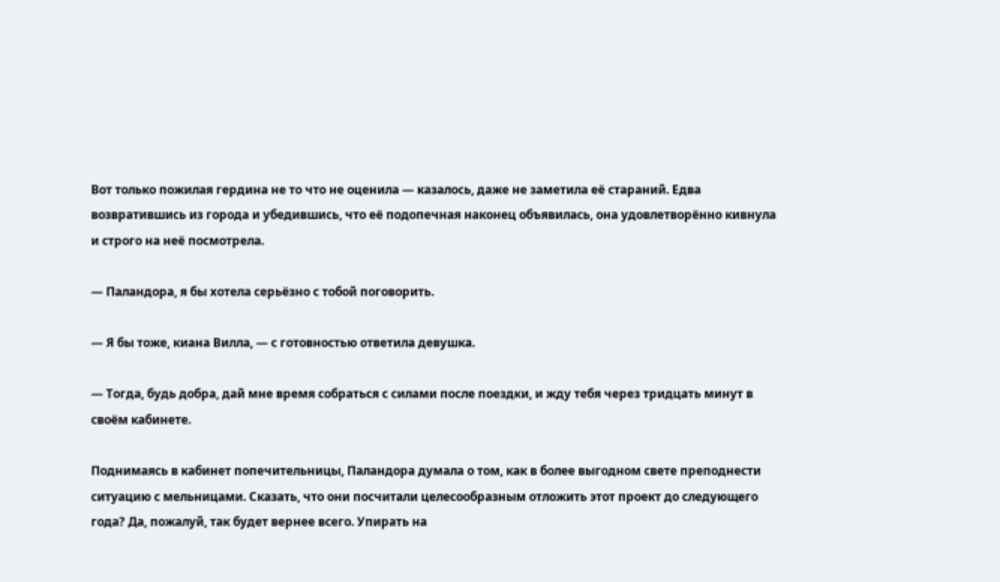Вот только пожилая гердина не то что не оценила — казалось, даже не заметила её стараний. Едва возвратившись из города и убедившись, что её подопечная наконец объявилась, она удовлетворённо кивнула и строго на неё посмотрела.

— Паландора, я бы хотела серьёзно с тобой поговорить.

— Я бы тоже, киана Вилла, — с готовностью ответила девушка.

— Тогда, будь добра, дай мне время собраться с силами после поездки, и жду тебя через тридцать минут в своём кабинете.

Поднимаясь в кабинет попечительницы, Паландора думала о том, как в более выгодном свете преподнести ситуацию с мельницами. Сказать, что они посчитали целесообразным отложить этот проект до следующего года? Да, пожалуй, так будет вернее всего. Упирать на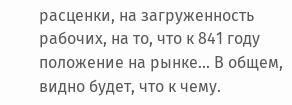расценки, на загруженность рабочих, на то, что к 841 году положение на рынке… В общем, видно будет, что к чему.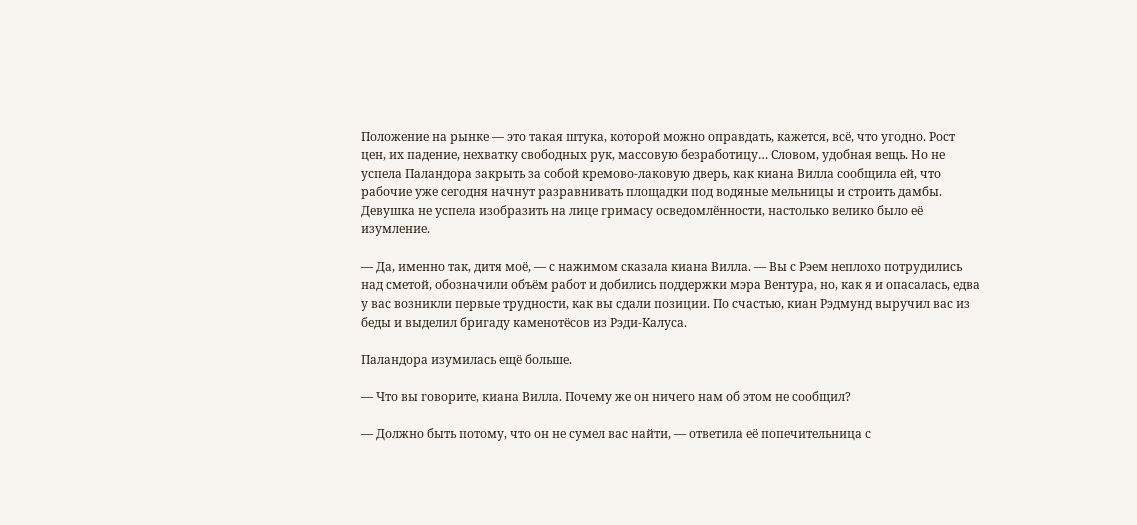Положение на рынке — это такая штука, которой можно оправдать, кажется, всё, что угодно. Рост цен, их падение, нехватку свободных рук, массовую безработицу… Словом, удобная вещь. Но не успела Паландора закрыть за собой кремово-лаковую дверь, как киана Вилла сообщила ей, что рабочие уже сегодня начнут разравнивать площадки под водяные мельницы и строить дамбы. Девушка не успела изобразить на лице гримасу осведомлённости, настолько велико было её изумление.

— Да, именно так, дитя моё, — с нажимом сказала киана Вилла. — Вы с Рэем неплохо потрудились над сметой, обозначили объём работ и добились поддержки мэра Вентура, но, как я и опасалась, едва у вас возникли первые трудности, как вы сдали позиции. По счастью, киан Рэдмунд выручил вас из беды и выделил бригаду каменотёсов из Рэди-Калуса.

Паландора изумилась ещё больше.

— Что вы говорите, киана Вилла. Почему же он ничего нам об этом не сообщил?

— Должно быть потому, что он не сумел вас найти, — ответила её попечительница с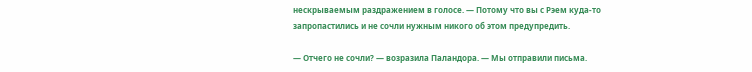нескрываемым раздражением в голосе. — Потому что вы с Рэем куда-то запропастились и не сочли нужным никого об этом предупредить.

— Отчего не сочли? — возразила Паландора. — Мы отправили письма.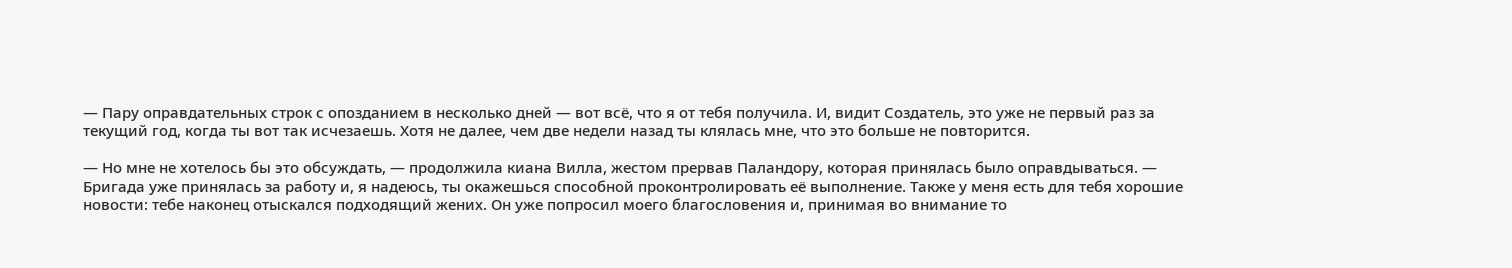— Пару оправдательных строк с опозданием в несколько дней — вот всё, что я от тебя получила. И, видит Создатель, это уже не первый раз за текущий год, когда ты вот так исчезаешь. Хотя не далее, чем две недели назад ты клялась мне, что это больше не повторится.

— Но мне не хотелось бы это обсуждать, — продолжила киана Вилла, жестом прервав Паландору, которая принялась было оправдываться. — Бригада уже принялась за работу и, я надеюсь, ты окажешься способной проконтролировать её выполнение. Также у меня есть для тебя хорошие новости: тебе наконец отыскался подходящий жених. Он уже попросил моего благословения и, принимая во внимание то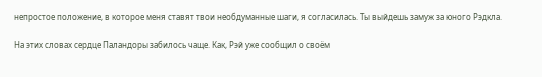непростое положение, в которое меня ставят твои необдуманные шаги, я согласилась. Ты выйдешь замуж за юного Рэдкла.

На этих словах сердце Паландоры забилось чаще. Как, Рэй уже сообщил о своём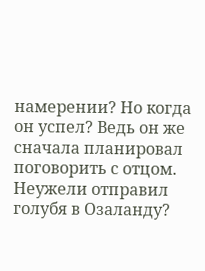намерении? Но когда он успел? Ведь он же сначала планировал поговорить с отцом. Неужели отправил голубя в Озаланду?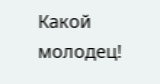Какой молодец!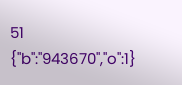51
{"b":"943670","o":1}